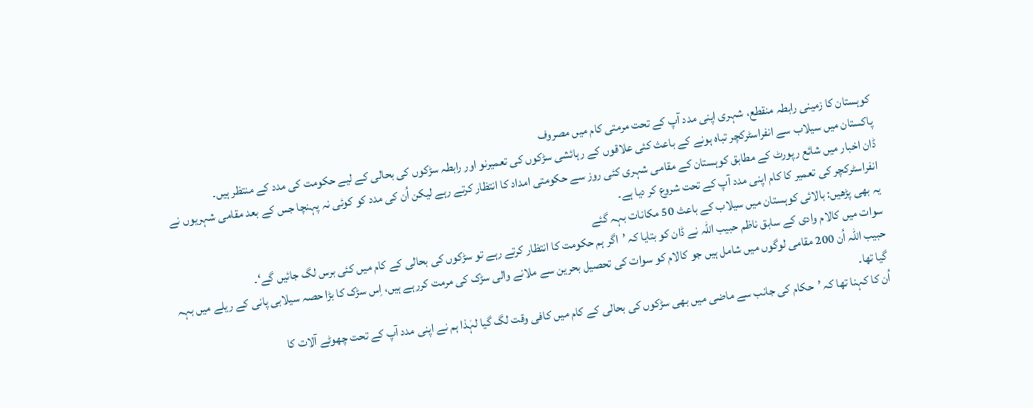کوہستان کا زمینی رابطہ منقطع، شہری اپنی مدد آپ کے تحت مرمتی کام میں مصروف
پاکستان میں سیلاب سے انفراسٹرکچر تباہ ہونے کے باعث کئی علاقوں کے رہائشی سڑکوں کی تعمیرنو اور رابطہ سڑکوں کی بحالی کے لیے حکومت کی مدد کے منتظر ہیں۔
ڈان اخبار میں شائع رپورٹ کے مطابق کوہستان کے مقامی شہری کئی روز سے حکومتی امداد کا انتظار کرتے رہے لیکن اُن کی مدد کو کوئی نہ پہنچا جس کے بعد مقامی شہریوں نے انفراسٹرکچر کی تعمیر کا کام اپنی مدد آپ کے تحت شروع کر دیا ہے۔
یہ بھی پڑھیں: بالائی کوہستان میں سیلاب کے باعث 50 مکانات بہہ گئے
سوات میں کالام وادی کے سابق ناظم حبیب اللہ نے ڈان کو بتایا کہ ’اگر ہم حکومت کا انتظار کرتے رہے تو سڑکوں کی بحالی کے کام میں کئی برس لگ جائیں گے‘۔
حبیب اللہ اُن 200 مقامی لوگوں میں شامل ہیں جو کالام کو سوات کی تحصیل بحرین سے ملانے والی سڑک کی مرمت کررہے ہیں، اِس سڑک کا بڑا حصہ سیلابی پانی کے ریلے میں بہہ گیا تھا۔
اُن کا کہنا تھا کہ ’حکام کی جانب سے ماضی میں بھی سڑکوں کی بحالی کے کام میں کافی وقت لگ گیا لہٰذا ہم نے اپنی مدد آپ کے تحت چھوٹے آلات کا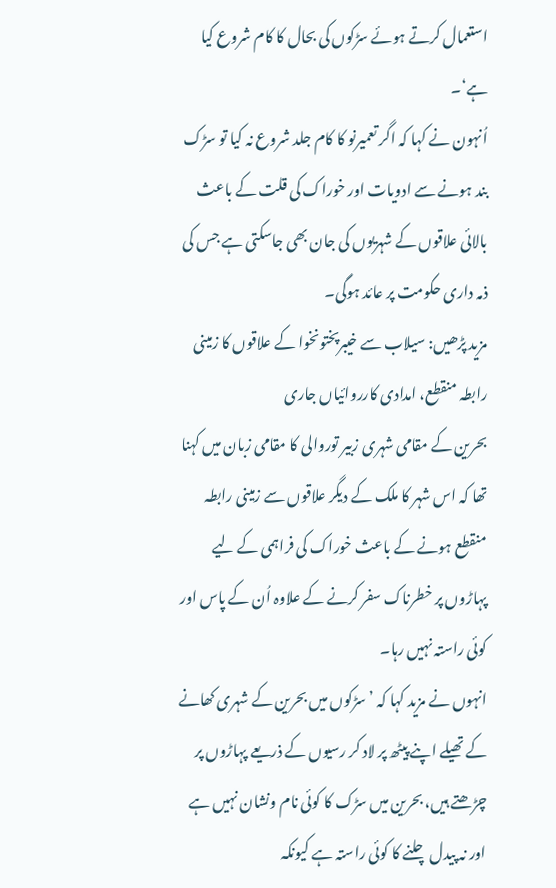استعمال کرتے ہوئے سڑکوں کی بحال کا کام شروع کیا ہے‘۔
اُنہون نے کہا کہ اگر تعمیرنو کا کام جلد شروع نہ کیا تو سڑک بند ہونے سے ادویات اور خوراک کی قلت کے باعث بالائی علاقوں کے شہریوں کی جان بھی جاسکتی ہے جس کی ذمہ داری حکومت پر عائد ہوگی۔
مزید پڑھیں: سیلاب سے خیبرپختونخوا کے علاقوں کا زمینی رابطہ منقطع، امدادی کارروائیاں جاری
بحرین کے مقامی شہری زبیر توروالی کا مقامی زبان میں کہنا تھا کہ اس شہر کا ملک کے دیگر علاقوں سے زمینی رابطہ منقطع ہونے کے باعث خوراک کی فراہمی کے لیے پہاڑوں پر خطرناک سفر کرنے کے علاوہ اُن کے پاس اور کوئی راستہ نہیں رہا۔
انہوں نے مزید کہا کہ ’سڑکوں میں بحرین کے شہری کھانے کے تھیلے اپنے پیٹھ پر لاد کر رسیوں کے ذریعے پہاڑوں پر چڑھتے ہیں، بحرین میں سڑک کا کوئی نام ونشان نہیں ہے اور نہ پیدل چلنے کا کوئی راستہ ہے کیونکہ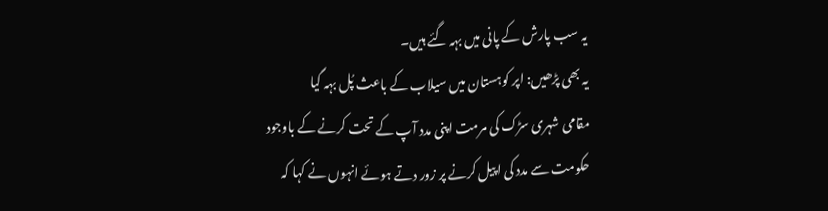یہ سب پارش کے پانی میں بہہ گئے ہیں۔
یہ بھی پڑھیں: اپر کوہستان میں سیلاب کے باعث پُل بہہ گیا
مقامی شہری سڑک کی مرمت اپنی مدد آپ کے تحت کرنے کے باوجود حکومت سے مدد کی اپیل کرنے پر زور دتے ہوئے انہوں نے کہا کہ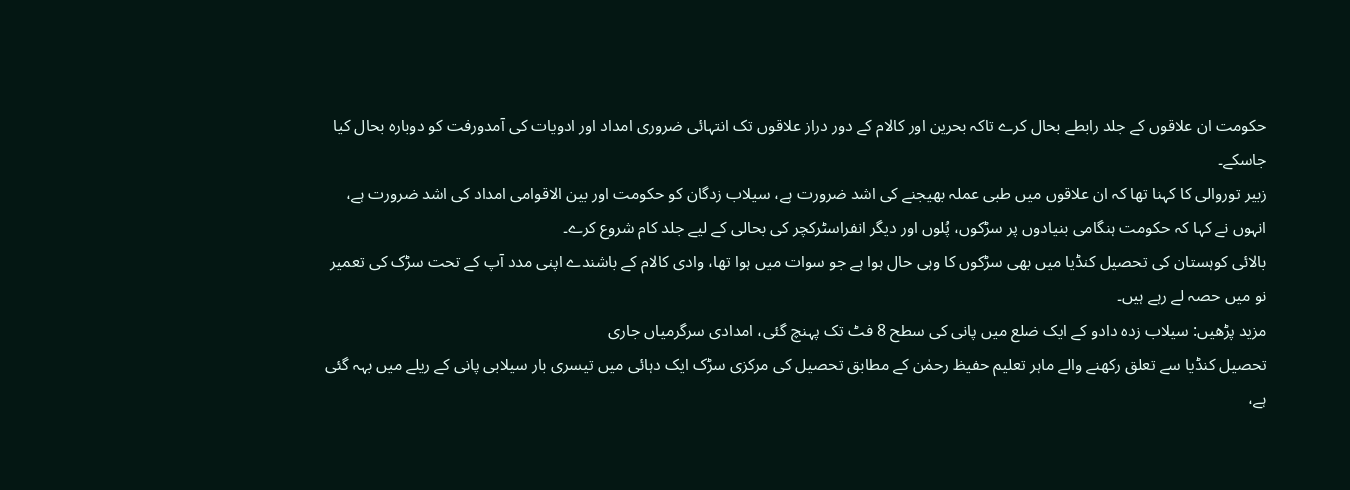حکومت ان علاقوں کے جلد رابطے بحال کرے تاکہ بحرین اور کالام کے دور دراز علاقوں تک انتہائی ضروری امداد اور ادویات کی آمدورفت کو دوبارہ بحال کیا جاسکے۔
زبیر توروالی کا کہنا تھا کہ ان علاقوں میں طبی عملہ بھیجنے کی اشد ضرورت ہے، سیلاب زدگان کو حکومت اور بین الاقوامی امداد کی اشد ضرورت ہے، انہوں نے کہا کہ حکومت ہنگامی بنیادوں پر سڑکوں، پُلوں اور دیگر انفراسٹرکچر کی بحالی کے لیے جلد کام شروع کرے۔
بالائی کوہستان کی تحصیل کنڈیا میں بھی سڑکوں کا وہی حال ہوا ہے جو سوات میں ہوا تھا، وادی کالام کے باشندے اپنی مدد آپ کے تحت سڑک کی تعمیر نو میں حصہ لے رہے ہیں۔
مزید پڑھیں: سیلاب زدہ دادو کے ایک ضلع میں پانی کی سطح 8 فٹ تک پہنچ گئی، امدادی سرگرمیاں جاری
تحصیل کنڈیا سے تعلق رکھنے والے ماہر تعلیم حفیظ رحمٰن کے مطابق تحصیل کی مرکزی سڑک ایک دہائی میں تیسری بار سیلابی پانی کے ریلے میں بہہ گئی ہے،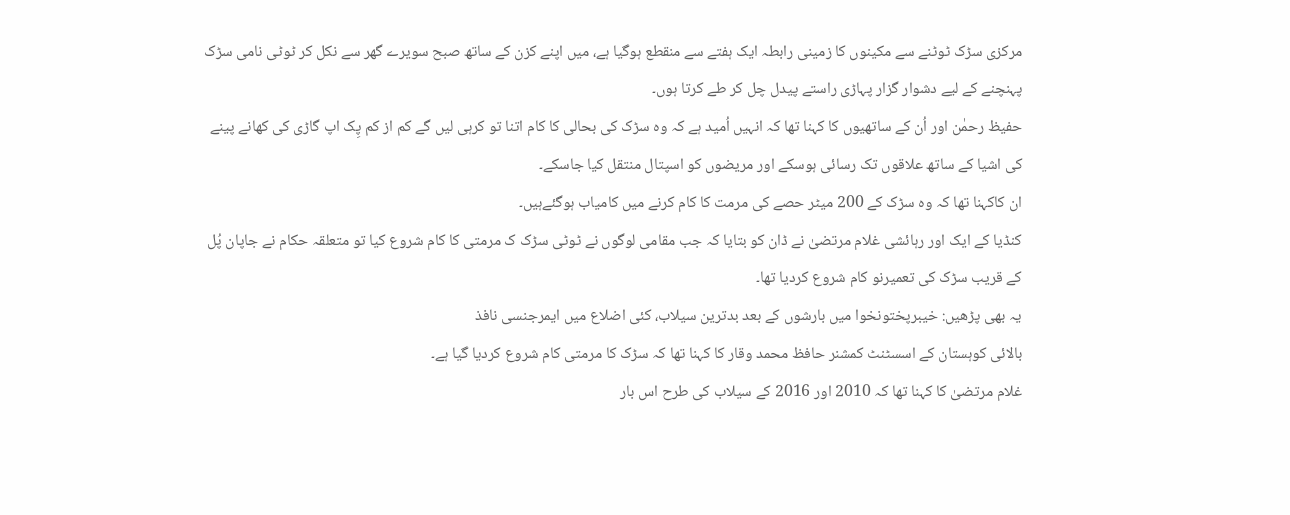مرکزی سڑک ٹوٹنے سے مکینوں کا زمینی رابطہ ایک ہفتے سے منقطع ہوگیا ہے، میں اپنے کزن کے ساتھ صبح سویرے گھر سے نکل کر ٹوٹی نامی سڑک پہنچنے کے لیے دشوار گزار پہاڑی راستے پیدل چل کر طے کرتا ہوں۔
حفیظ رحمٰن اور اُن کے ساتھیوں کا کہنا تھا کہ انہیں اُمید ہے کہ وہ سڑک کی بحالی کا کام اتنا تو کرہی لیں گے کم از کم پِک اپ گاڑی کی کھانے پینے کی اشیا کے ساتھ علاقوں تک رسائی ہوسکے اور مریضوں کو اسپتال منتقل کیا جاسکے۔
ان کاکہنا تھا کہ وہ سڑک کے 200 میٹر حصے کی مرمت کا کام کرنے میں کامیاب ہوگئےہیں۔
کنڈیا کے ایک اور رہائشی غلام مرتضیٰ نے ڈان کو بتایا کہ جب مقامی لوگوں نے ٹوٹی سڑک ک مرمتی کا کام شروع کیا تو متعلقہ حکام نے جاپان پُل کے قریب سڑک کی تعمیرنو کام شروع کردیا تھا۔
یہ بھی پڑھیں: خیبرپختونخوا میں بارشوں کے بعد بدترین سیلاب، کئی اضلاع میں ایمرجنسی نافذ
بالائی کوہستان کے اسسٹنٹ کمشنر حافظ محمد وقار کا کہنا تھا کہ سڑک کا مرمتی کام شروع کردیا گیا ہے۔
غلام مرتضیٰ کا کہنا تھا کہ 2010 اور 2016 کے سیلاب کی طرح اس بار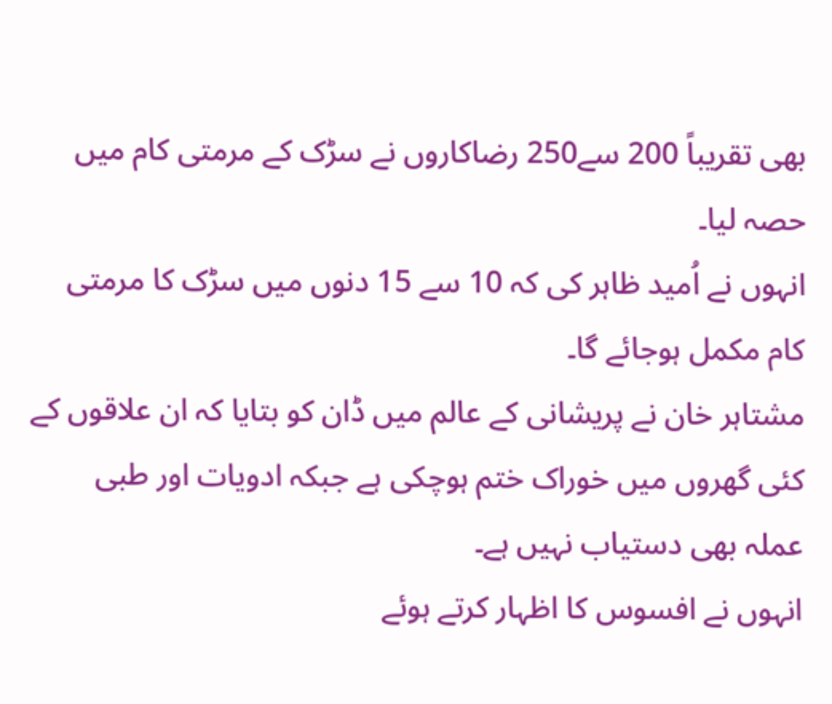بھی تقریباً 200 سے250 رضاکاروں نے سڑک کے مرمتی کام میں حصہ لیا۔
انہوں نے اُمید ظاہر کی کہ 10 سے 15 دنوں میں سڑک کا مرمتی کام مکمل ہوجائے گا۔
مشتاہر خان نے پریشانی کے عالم میں ڈان کو بتایا کہ ان علاقوں کے کئی گھروں میں خوراک ختم ہوچکی ہے جبکہ ادویات اور طبی عملہ بھی دستیاب نہیں ہے۔
انہوں نے افسوس کا اظہار کرتے ہوئے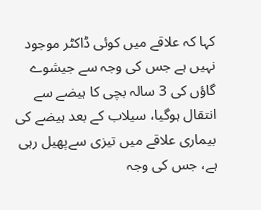کہا کہ علاقے میں کوئی ڈاکٹر موجود نہیں ہے جس کی وجہ سے جیشوے گاؤں کی 3 سالہ بچی کا ہیضے سے انتقال ہوگیا، سیلاب کے بعد ہیضے کی بیماری علاقے میں تیزی سےپھیل رہی ہے، جس کی وجہ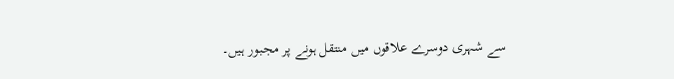سے شہری دوسرے علاقوں میں منتقل ہونے پر مجبور ہیں۔